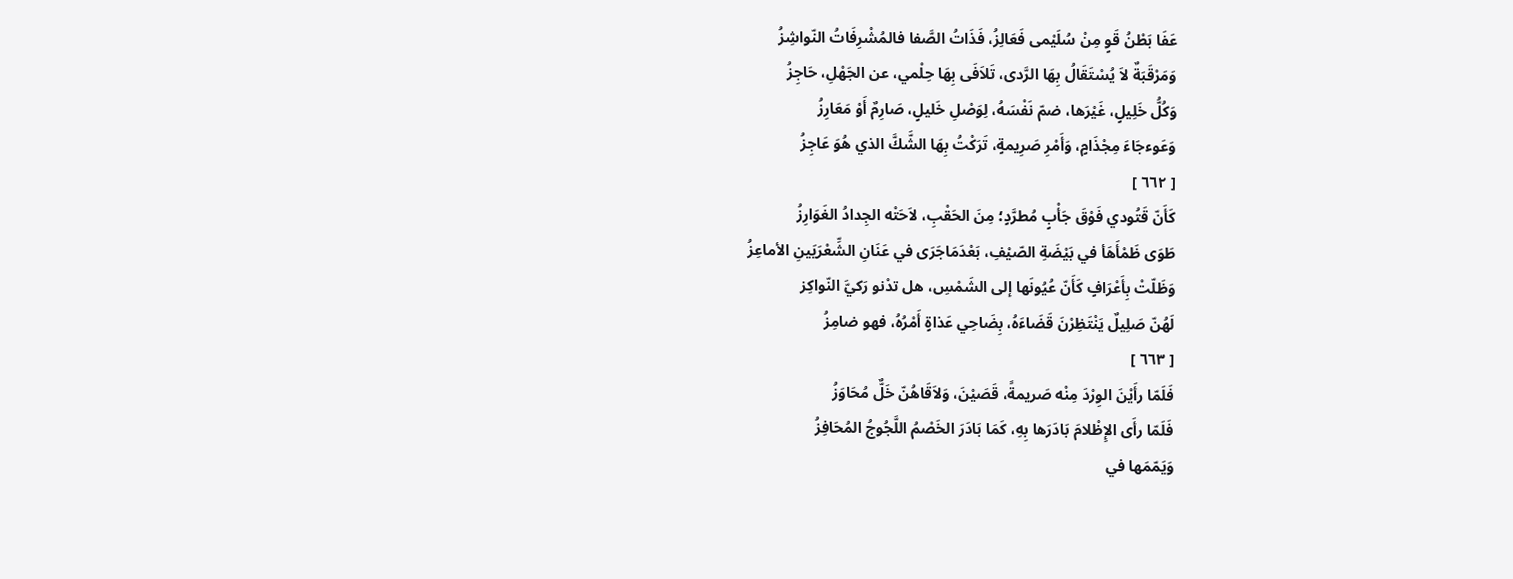عَفَا بَطْنُ قَوٍ مِنْ سُلَيْمى فَعَالِزُ، فَذَاتُ الصَّفا فالمُشْرِفَاتُ النّواشِزُ
وَمَرْقَبَةٌ لاَ يُسْتَقَالُ بِهَا الرَّدى، تَلاَفَى بِهَا حِلْمي، عن الجَهْلِ، حَاجِزُ
وَكُلُّ خَلِيلٍ، غَيْرَها، ضمّ نَفْسَهُ، لِوَصْلِ خَليلٍ، صَارِمٌ أَوْ مَعَارِزُ
وَعَوءجَاءَ مِجْذَامٍ، وَأَمْرِ صَرِيمةٍ، تَرَكْتُ بِهَا الشَّكَّ الذي هُوَ عَاجِزُ
[ ٦٦٢ ]
كَأَنّ قَتُودي فَوْقَ جَأْبٍ مُطرَّدٍ؛ مِنَ الحَقْبِ، لاَحَتْه الجِدادُ الغَوَارِزُ
طَوَى ظَمْأَهَأ في بَيْضَةِ الصّيْفِ، بَعْدَمَاجَرَى في عَنَانِ الشِّعْرَيَينِ الأماعِزُ
وَظَلّتْ بِأَعْرَافٍ كَأَنّ عُيُونَها إلى الشَمْسِ، هل تدْنو رَكيَّ النّواكِز
لَهُنّ صَلِيلٌ يَنْتَظِرْنَ قَضَاءَهُ، بِضَاحِي عَذاةٍ أَمْرُهُ، فهو ضامِزُ
[ ٦٦٣ ]
فَلَمّا رأَيْنَ الوِرْدَ مِنْه صَريمةً، قَصَيْنَ، وَلاَقَاهُنّ خَلٌّ مُحَاوَزُ
فَلَمّا رأَى الإِظْلامَ بَادَرَها بِهِ، كَمَا بَادَرَ الخَصْمُ اللَّجُوجُ المُحَافِزُ
وَيَمّمَها في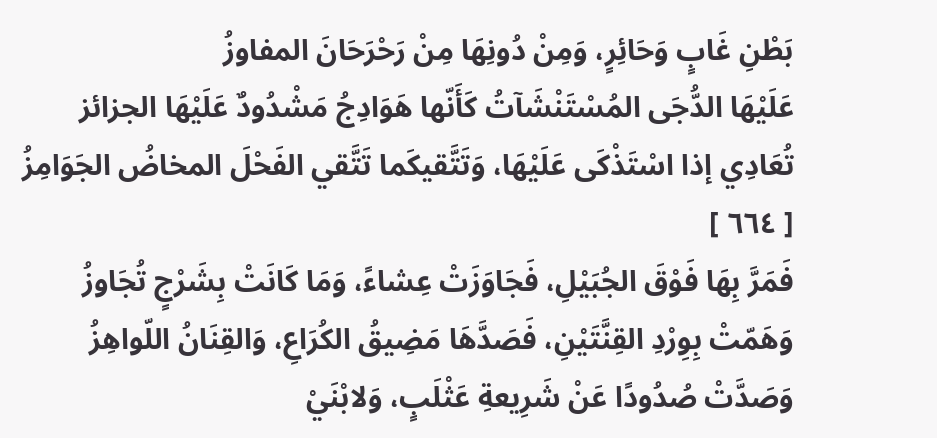بَطْنِ غَابٍ وَحَائِرٍ، وَمِنْ دُونِهَا مِنْ رَحْرَحَانَ المفاوزُ
عَلَيْهَا الدُّجَى المُسْتَنْشَآتُ كَأَنّها هَوَادِجُ مَشْدُودٌ عَلَيْهَا الجزائز
تُعَادِي إذا اسْتَذْكَى عَلَيْهَا، وَتَتَّقيكَما تَتَّقي الفَحْلَ المخاضُ الجَوَامِزُ
[ ٦٦٤ ]
فَمَرَّ بِهَا فَوْقَ الجُبَيْلِ، فَجَاوَزَتْ عِشاءً، وَمَا كَانَتْ بِشَرْجٍ تُجَاوزُ
وَهَمّتْ بِوِرْدِ القِنَّتَيْنِ، فَصَدَّهَا مَضِيقُ الكُرَاعِ، وَالقِنَانُ اللّواهِزُ
وَصَدَّتْ صُدُودًا عَنْ شَرِيعةِ عَثْلَبٍ، وَلابْنَيْ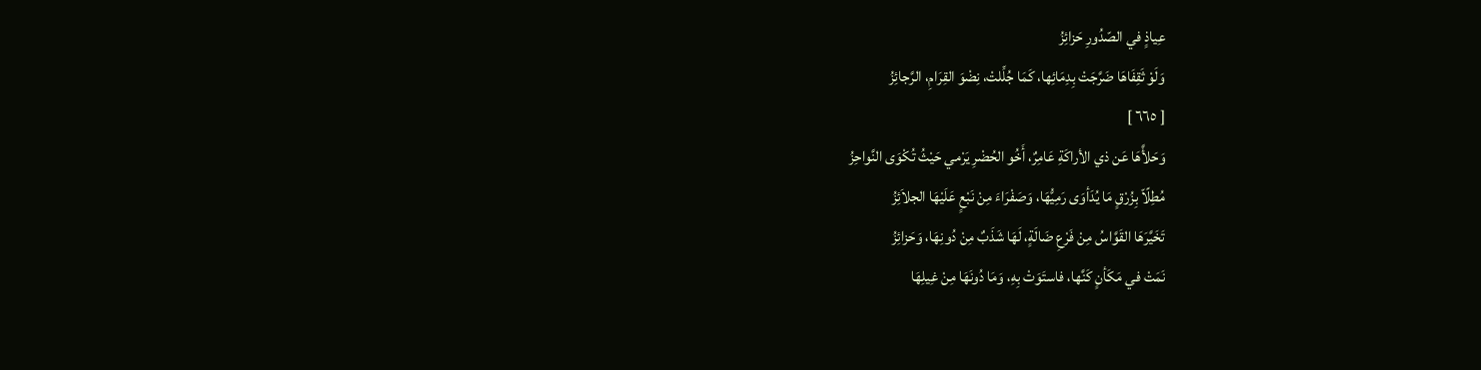عِياذٍ في الصّدُورِ حَزائِزُ
وَلَوْ ثَقِفَاهَا ضَرَّجَتْ بِدِمَائِها، كَمَا جُلِّلتْ، نِضْوَ القِرَامِ، الرَّجائِزُ
[ ٦٦٥ ]
وَحَلأَّهَا عَن ذي الأراكَةِ عَامِرٌ، أَخُو الحُضْرِ يَرْمي حَيْثُ تُكْوَى النَّواحِزُ
مُطِلًاّ بِزُرْقٍ مَا يُدَأوَى رَمِيُّهَا، وَصَفْرَاءَ مِنْ نَبْعٍ عَلَيْهَا الجلاَئِزُ
تَخَيَّرَهَا القَوَّاسُ مِنْ فَرْعِ ضَالَةٍ، لَهَا شَذَبٌ مِنْ دُونِهَا، وَحَزائِزُ
نَمَتْ في مَكَأنٍ كَنَّها، فاستَوَتْ بِهِ، وَمَا دُونَهَا مِنْ غِيلِهَا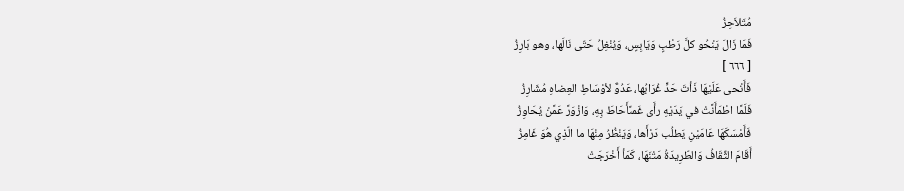مُتَلاَحِزُ
فَمَا زَالَ يَنْحُو كلَّ رَطْبٍ وَيَابِسٍ، وَيُنْغِلُ حَتّى نَالَها، وهو بَارِزُ
[ ٦٦٦ ]
فَأَنْحى عَلَيْهَا ذَأتَ حَدٍّ غُرَابُها، عَدُوٌّ لأوْسَاطِ العِضاهِ مُشَارِزُ
فَلَمَّا اطْمَأَنَّتْ في يَدَيْهِ رأَى غَمىًأَحَاطَ بِهِ، وَازْوَرَّ عَمَّنْ يُحَاوِزُ
فَأَمْسَكَهَا عَامَيْنِ يَطلُب دَرْأَها، وَيَنْظُرُ مِنْهَا ما الّذِي هُوَ غَامِزُ
أَقَامَ الثِّقَافُ وَالطّرِيدَةُ مَتْنَهَا، كَمَأ أَخْرَجَتْ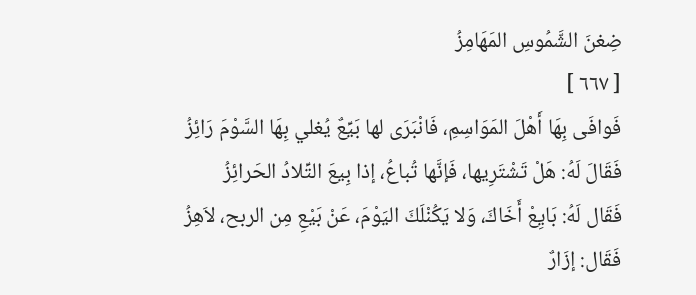ضِغنَ الشَّمُوسِ المَهَامِزُ
[ ٦٦٧ ]
فَوافَى بِهَا أَهْلَ المَوَاسِمِ، فَانْبَرَى لها بَيِّعٌ يُغلي بِهَا السَّوْمَ رَائِزُ
فَقَالَ لَهُ: هَلْ تَشْتَرِيها، فَإنَّها تُباعُ، إذا بِيعَ التِّلادُ الحَرائِزُ
فَقَال لَهُ: بَايِعْ أَخَاكَ، وَلا يَكُنْلَكَ اليَوْمَ، عَنْ بَيْعِ مِن الربح، لاَهِزُ
فَقَال: إزَارٌ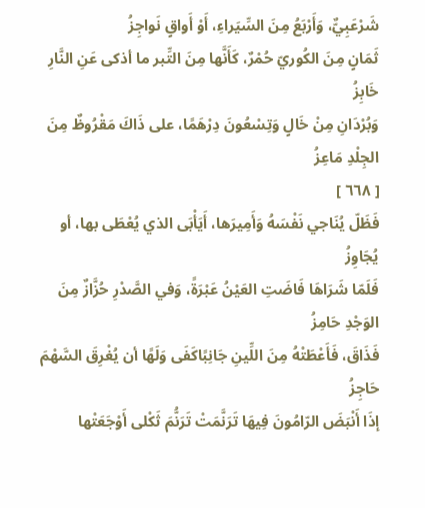شَرْعَبِيٌّ، وَأَرْبَعُ مِنَ السِّيَراءِ، أَوْ أَواقٍ نَواجِزُ
ثَمَانٍ مِنَ الكُوريّ حُمْرٌ، كَأَنَّها مِنَ التِّبر ما أذكى عَنِ النَّارِ خَابِزُ
وَبُرْدَانِ مِنْ خَالٍ وَتِسْعُونَ دِرْهَمًا، على ذَاكَ مَقْرُوظٌ مِنَ الجِلْدِ مَاعِزُ
[ ٦٦٨ ]
فَظَلّ يُنَاجي نَفْسَهُ وَأَمِيرَها، أَيَأْبَى الذي يُعْطَى بها، أو يُجَاوِزُ
فَلَمّا شَرَاهَا فَاضَتِ العَيْنُ عَبْرَةً، وَفي الصَّدْرِ حُزَّازٌ مِنَ الوَجْدِ حَامِزُ
فَذَاقَ، فَأَعْطَتْهُ مِنَ اللِّينِ جَانِبًاكَفَى وَلَهًا أن يُغْرِقَ السَّهْمَ حَاجِزُ
إذَا أَنْبَضَ الرّامُونَ فِيهَا تَرَنَّمَتْ تَرَنُّمَ ثَكْلى أَوْجَعَتْها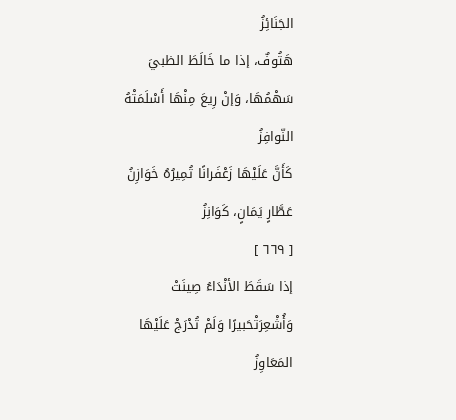الجَنَائِزُ
هَتُوفٌ، إذا ما خَالَطَ الظبيَ سَهْمُهَا، وَإنْ رِيعَ مِنْهَا أَسْلَمَتْهُ النّوافِزُ
كَأَنَّ عَلَيْهَا زَعْفَرانًا تُمِيرُهُ خَوَازِنُ عَطَّارٍ يَمَانٍ، كَوَانِزُ
[ ٦٦٩ ]
إذا سَقَطَ الأنْدَاءُ صِينَتْ وَأُشْعِرَتْحَبيرًا وَلَمْ تُدْرَجْ عَلَيْهَا المَعَاوِزُ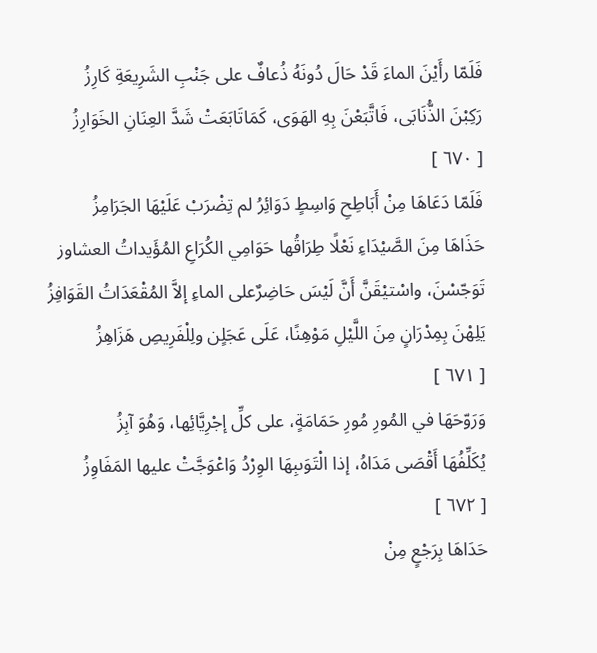فَلَمّا رأَيْنَ الماءَ قَدْ حَالَ دُونَهُ ذُعافٌ على جَنْبِ الشَرِيعَةِ كَارِزُ
رَكِبْنَ الذُّنَابَى، فَاتَّبَعْنَ بِهِ الهَوَى، كَمَاتَابَعَتْ شَدَّ العِنَانِ الخَوَارِزُ
[ ٦٧٠ ]
فَلَمّا دَعَاهَا مِنْ أَبَاطِحِ وَاسِطٍ دَوَائِرُ لم تِضْرَبْ عَلَيْهَا الجَرَامِزُ
حَذَاهَا مِنَ الصَّيْدَاءِ نَعْلًا طِرَاقُها حَوَامِي الكُرَاعِ المُؤَيداتُ العشاوز
تَوَجّسْنَ، واسْتيْقَنَّ أَنَّ لَيْسَ حَاضِرٌعلى الماءِ إلاَّ المُقْعَدَاتُ القَوَافِزُ
يَلِهْنَ بِمِدْرَانٍ مِنَ اللَّيْلِ مَوْهِنًا، عَلَى عَجَلٍن ولِلْفَرِيصِ هَزَاهِزُ
[ ٦٧١ ]
وَرَوّحَهَا في المُورِ مُورِ حَمَامَةٍ، على كلِّ إجْرِيَّائِها، وَهُوَ آبِزُ
يُكَلِّفُهَا أَقْصَى مَدَاهُ، إذا الْتَوَىبِهَا الوِرْدُ وَاعْوَجَّتْ عليها المَفَاوِزُ
[ ٦٧٢ ]
حَدَاهَا بِرَجْعٍ مِنْ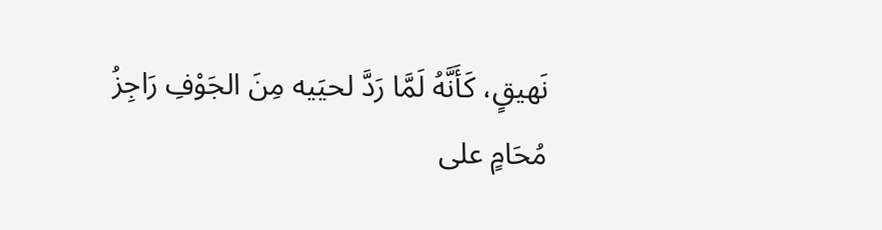نَهيقٍ، كَأَنَّهُ لَمَّا رَدَّ لحيَيه مِنَ الجَوْفِ رَاجِزُ
مُحَامٍ على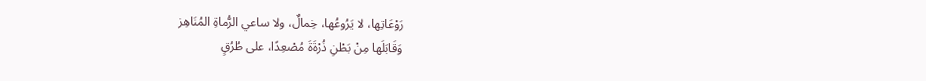رَوْعَاتِها، لا يَرُوعُها، خِمالٌ، ولا ساعي الرُّماةِ المُنَاهِز
وَقَابَلَها مِنْ بَطْنِ ذُرْةَةَ مُصْعِدًا، على طُرُقٍ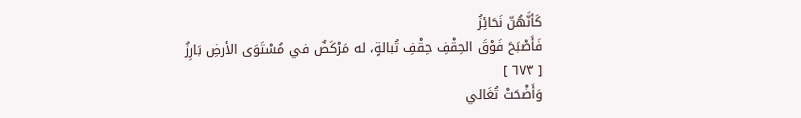كَأنَّهُنّ نَحَائِزُ
فَأَصْبَحَ فَوْقَ الحِقْفِ حِقْفِ تُبالةٍ، له مَرْكَضٌ في مُسْتَوَى الأرضِ بَارِزُ
[ ٦٧٣ ]
وَأَضْحَتْ تُغَالي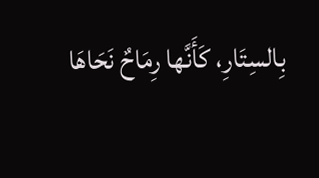بِالسِتَارِ، كَأَنَّها رِمَاحٌ نَحَاهَا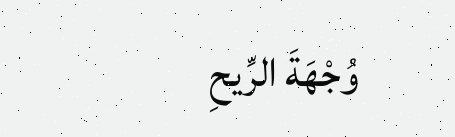وُجْهَةَ الرِّيحِ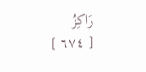رَاكِزُ
[ ٦٧٤ ]